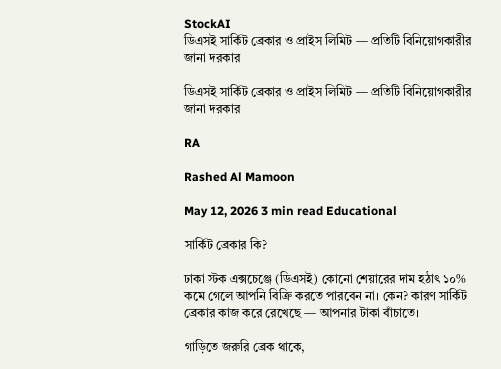StockAI
ডিএসই সার্কিট ব্রেকার ও প্রাইস লিমিট — প্রতিটি বিনিয়োগকারীর জানা দরকার

ডিএসই সার্কিট ব্রেকার ও প্রাইস লিমিট — প্রতিটি বিনিয়োগকারীর জানা দরকার

RA

Rashed Al Mamoon

May 12, 2026 3 min read Educational

সার্কিট ব্রেকার কি?

ঢাকা স্টক এক্সচেঞ্জে (ডিএসই) কোনো শেয়ারের দাম হঠাৎ ১০% কমে গেলে আপনি বিক্রি করতে পারবেন না। কেন? কারণ সার্কিট ব্রেকার কাজ করে রেখেছে — আপনার টাকা বাঁচাতে।

গাড়িতে জরুরি ব্রেক থাকে,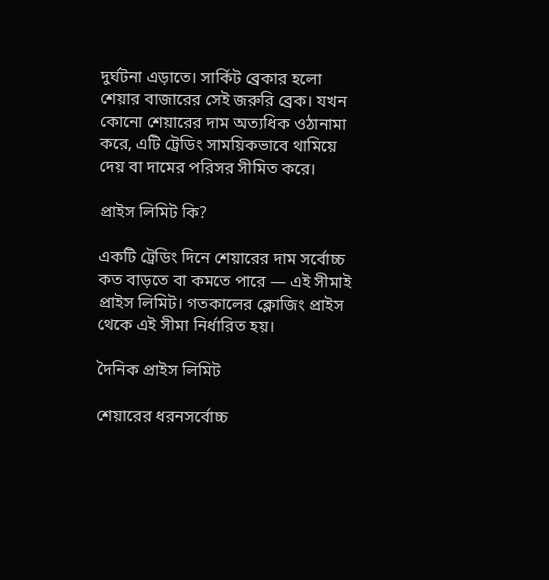দুর্ঘটনা এড়াতে। সার্কিট ব্রেকার হলো শেয়ার বাজারের সেই জরুরি ব্রেক। যখন কোনো শেয়ারের দাম অত্যধিক ওঠানামা করে, এটি ট্রেডিং সাময়িকভাবে থামিয়ে দেয় বা দামের পরিসর সীমিত করে।

প্রাইস লিমিট কি?

একটি ট্রেডিং দিনে শেয়ারের দাম সর্বোচ্চ কত বাড়তে বা কমতে পারে — এই সীমাই প্রাইস লিমিট। গতকালের ক্লোজিং প্রাইস থেকে এই সীমা নির্ধারিত হয়।

দৈনিক প্রাইস লিমিট

শেয়ারের ধরনসর্বোচ্চ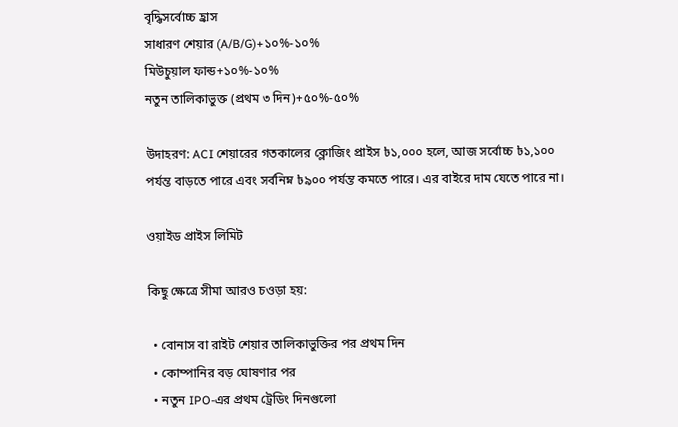বৃদ্ধিসর্বোচ্চ হ্রাস
সাধারণ শেয়ার (A/B/G)+১০%-১০%
মিউচুয়াল ফান্ড+১০%-১০%
নতুন তালিকাভুক্ত (প্রথম ৩ দিন)+৫০%-৫০%

উদাহরণ: ACI শেয়ারের গতকালের ক্লোজিং প্রাইস ৳১,০০০ হলে, আজ সর্বোচ্চ ৳১,১০০ পর্যন্ত বাড়তে পারে এবং সর্বনিম্ন ৳৯০০ পর্যন্ত কমতে পারে। এর বাইরে দাম যেতে পারে না।

ওয়াইড প্রাইস লিমিট

কিছু ক্ষেত্রে সীমা আরও চওড়া হয়:

  • বোনাস বা রাইট শেয়ার তালিকাভুক্তির পর প্রথম দিন
  • কোম্পানির বড় ঘোষণার পর
  • নতুন IPO-এর প্রথম ট্রেডিং দিনগুলো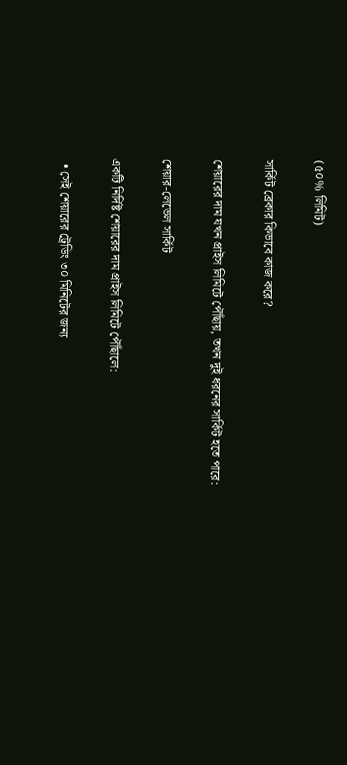(৫০% লিমিট)

সার্কিট ব্রেকার কিভাবে কাজ করে?

শেয়ারের দাম যখন প্রাইস লিমিটে পৌঁছায়, তখন দুই ধরনের সার্কিট হতে পারে:

শেয়ার-লেভেল সার্কিট

একটি নির্দিষ্ট শেয়ারের দাম প্রাইস লিমিটে পৌঁছালে:

  • সেই শেয়ারের ট্রেডিং ৩০ মিনিটের জন্য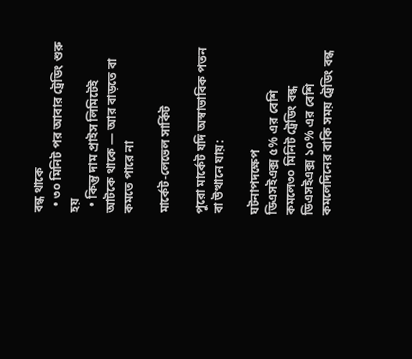বন্ধ থাকে
  • ৩০ মিনিট পর আবার ট্রেডিং শুরু হয়
  • কিন্তু দাম প্রাইস লিমিটেই আটকে থাকে — আর বাড়তে বা কমতে পারে না

মার্কেট-লেভেল সার্কিট

পুরো মার্কেট যদি অস্বাভাবিক পতন বা উত্থানে যায়:

ঘটনাপদক্ষেপ
ডিএসইএক্স ৫% এর বেশি কমলে৩০ মিনিট ট্রেডিং বন্ধ
ডিএসইএক্স ১০% এর বেশি কমলেদিনের বাকি সময় ট্রেডিং বন্ধ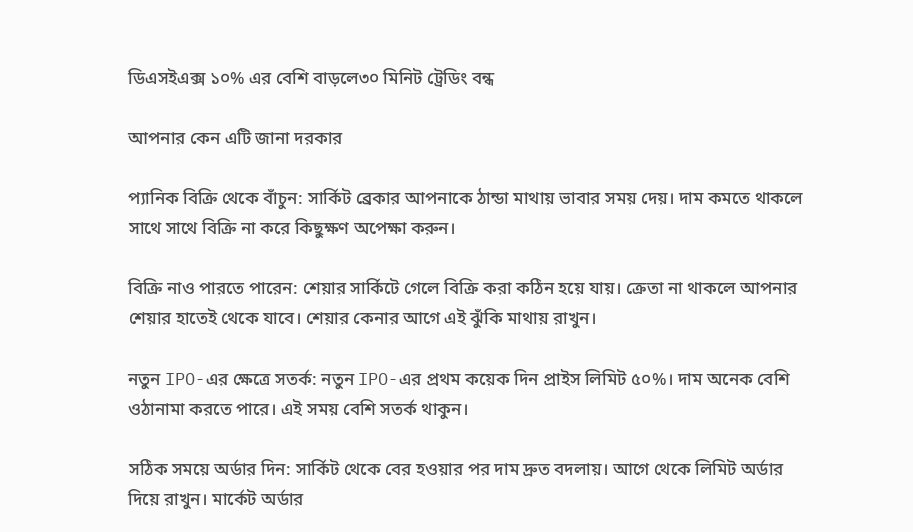ডিএসইএক্স ১০% এর বেশি বাড়লে৩০ মিনিট ট্রেডিং বন্ধ

আপনার কেন এটি জানা দরকার

প্যানিক বিক্রি থেকে বাঁচুন: সার্কিট ব্রেকার আপনাকে ঠান্ডা মাথায় ভাবার সময় দেয়। দাম কমতে থাকলে সাথে সাথে বিক্রি না করে কিছুক্ষণ অপেক্ষা করুন।

বিক্রি নাও পারতে পারেন: শেয়ার সার্কিটে গেলে বিক্রি করা কঠিন হয়ে যায়। ক্রেতা না থাকলে আপনার শেয়ার হাতেই থেকে যাবে। শেয়ার কেনার আগে এই ঝুঁকি মাথায় রাখুন।

নতুন IPO-এর ক্ষেত্রে সতর্ক: নতুন IPO-এর প্রথম কয়েক দিন প্রাইস লিমিট ৫০%। দাম অনেক বেশি ওঠানামা করতে পারে। এই সময় বেশি সতর্ক থাকুন।

সঠিক সময়ে অর্ডার দিন: সার্কিট থেকে বের হওয়ার পর দাম দ্রুত বদলায়। আগে থেকে লিমিট অর্ডার দিয়ে রাখুন। মার্কেট অর্ডার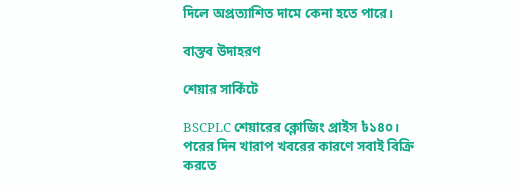দিলে অপ্রত্যাশিত দামে কেনা হতে পারে।

বাস্তব উদাহরণ

শেয়ার সার্কিটে

BSCPLC শেয়ারের ক্লোজিং প্রাইস ৳১৪০। পরের দিন খারাপ খবরের কারণে সবাই বিক্রি করতে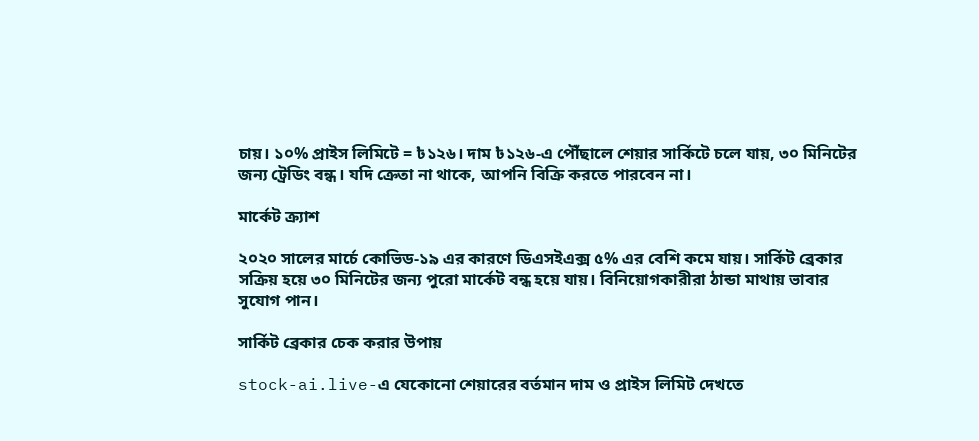চায়। ১০% প্রাইস লিমিটে = ৳১২৬। দাম ৳১২৬-এ পৌঁছালে শেয়ার সার্কিটে চলে যায়, ৩০ মিনিটের জন্য ট্রেডিং বন্ধ। যদি ক্রেতা না থাকে, আপনি বিক্রি করতে পারবেন না।

মার্কেট ক্র্যাশ

২০২০ সালের মার্চে কোভিড-১৯ এর কারণে ডিএসইএক্স ৫% এর বেশি কমে যায়। সার্কিট ব্রেকার সক্রিয় হয়ে ৩০ মিনিটের জন্য পুরো মার্কেট বন্ধ হয়ে যায়। বিনিয়োগকারীরা ঠান্ডা মাথায় ভাবার সুযোগ পান।

সার্কিট ব্রেকার চেক করার উপায়

stock-ai.live-এ যেকোনো শেয়ারের বর্তমান দাম ও প্রাইস লিমিট দেখতে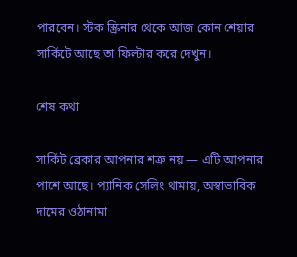পারবেন। স্টক স্ক্রিনার থেকে আজ কোন শেয়ার সার্কিটে আছে তা ফিল্টার করে দেখুন।

শেষ কথা

সার্কিট ব্রেকার আপনার শত্রু নয় — এটি আপনার পাশে আছে। প্যানিক সেলিং থামায়, অস্বাভাবিক দামের ওঠানামা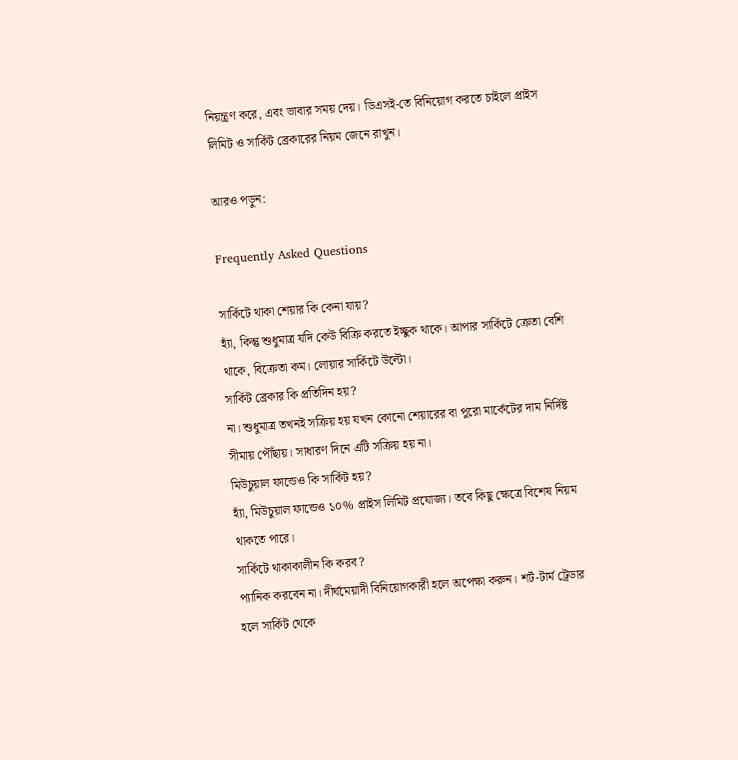নিয়ন্ত্রণ করে, এবং ভাবার সময় দেয়। ডিএসই-তে বিনিয়োগ করতে চাইলে প্রাইস লিমিট ও সার্কিট ব্রেকারের নিয়ম জেনে রাখুন।

আরও পড়ুন:

Frequently Asked Questions

সার্কিটে থাকা শেয়ার কি কেনা যায়?
হ্যাঁ, কিন্তু শুধুমাত্র যদি কেউ বিক্রি করতে ইচ্ছুক থাকে। আপার সার্কিটে ক্রেতা বেশি থাকে, বিক্রেতা কম। লোয়ার সার্কিটে উল্টো।
সার্কিট ব্রেকার কি প্রতিদিন হয়?
না। শুধুমাত্র তখনই সক্রিয় হয় যখন কোনো শেয়ারের বা পুরো মার্কেটের দাম নির্দিষ্ট সীমায় পৌঁছায়। সাধারণ দিনে এটি সক্রিয় হয় না।
মিউচুয়াল ফান্ডেও কি সার্কিট হয়?
হ্যাঁ, মিউচুয়াল ফান্ডেও ১০% প্রাইস লিমিট প্রযোজ্য। তবে কিছু ক্ষেত্রে বিশেষ নিয়ম থাকতে পারে।
সার্কিটে থাকাকালীন কি করব?
প্যানিক করবেন না। দীর্ঘমেয়াদী বিনিয়োগকারী হলে অপেক্ষা করুন। শর্ট-টার্ম ট্রেডার হলে সার্কিট থেকে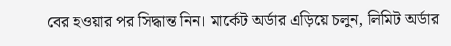বের হওয়ার পর সিদ্ধান্ত নিন। মার্কেট অর্ডার এড়িয়ে চলুন, লিমিট অর্ডার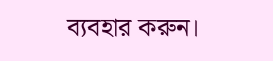ব্যবহার করুন।